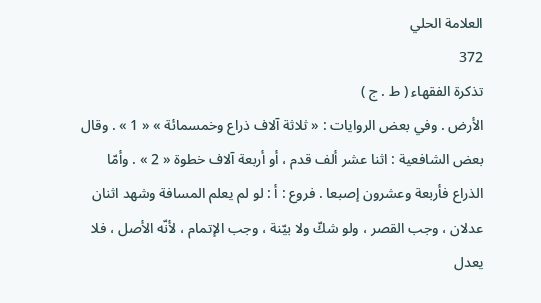العلامة الحلي
372
تذكرة الفقهاء ( ط . ج )
الأرض . وفي بعض الروايات : « ثلاثة آلاف ذراع وخمسمائة » « 1 » . وقال بعض الشافعية : اثنا عشر ألف قدم ، أو أربعة آلاف خطوة « 2 » . وأمّا الذراع فأربعة وعشرون إصبعا . فروع : أ : لو لم يعلم المسافة وشهد اثنان عدلان ، وجب القصر ، ولو شكّ ولا بيّنة ، وجب الإتمام ، لأنّه الأصل ، فلا يعدل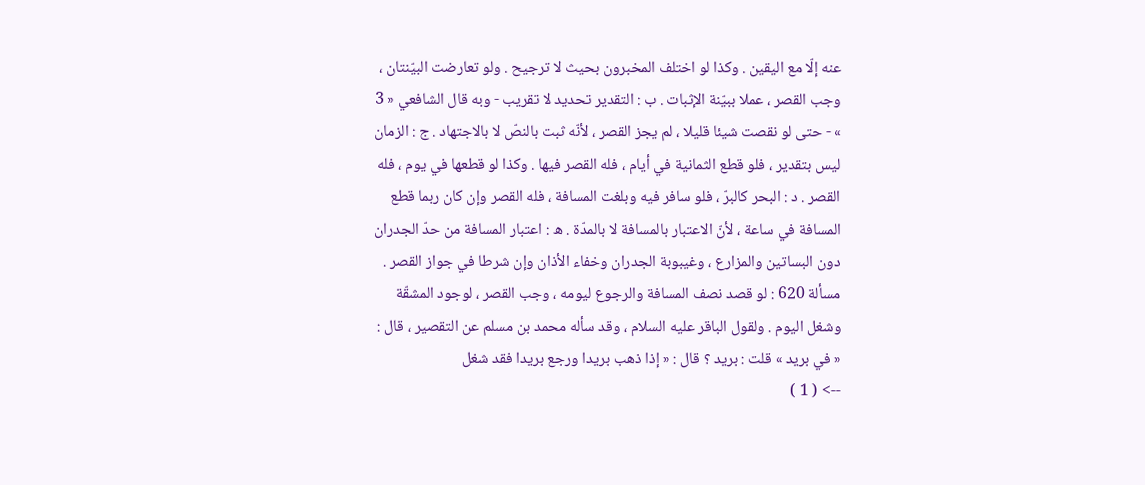عنه إلّا مع اليقين . وكذا لو اختلف المخبرون بحيث لا ترجيح . ولو تعارضت البيّنتان ، وجب القصر ، عملا ببيّنة الإثبات . ب : التقدير تحديد لا تقريب - وبه قال الشافعي « 3 » - حتى لو نقصت شيئا قليلا ، لم يجز القصر ، لأنّه ثبت بالنصّ لا بالاجتهاد . ج : الزمان ليس بتقدير ، فلو قطع الثمانية في أيام ، فله القصر فيها . وكذا لو قطعها في يوم ، فله القصر . د : البحر كالبرّ ، فلو سافر فيه وبلغت المسافة ، فله القصر وإن كان ربما قطع المسافة في ساعة ، لأنّ الاعتبار بالمسافة لا بالمدّة . ه : اعتبار المسافة من حدّ الجدران دون البساتين والمزارع ، وغيبوبة الجدران وخفاء الأذان وإن شرطا في جواز القصر . مسألة 620 : لو قصد نصف المسافة والرجوع ليومه ، وجب القصر ، لوجود المشقّة وشغل اليوم . ولقول الباقر عليه السلام ، وقد سأله محمد بن مسلم عن التقصير ، قال : « في بريد » قلت : بريد ؟ قال : « إذا ذهب بريدا ورجع بريدا فقد شغل
--> ( 1 )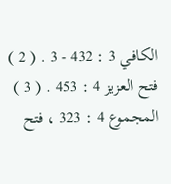الكافي 3 : 432 - 3 . ( 2 ) فتح العزيز 4 : 453 . ( 3 ) المجموع 4 : 323 ، فتح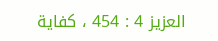العزيز 4 : 454 ، كفاية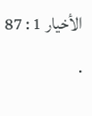الأخيار 1 : 87 .